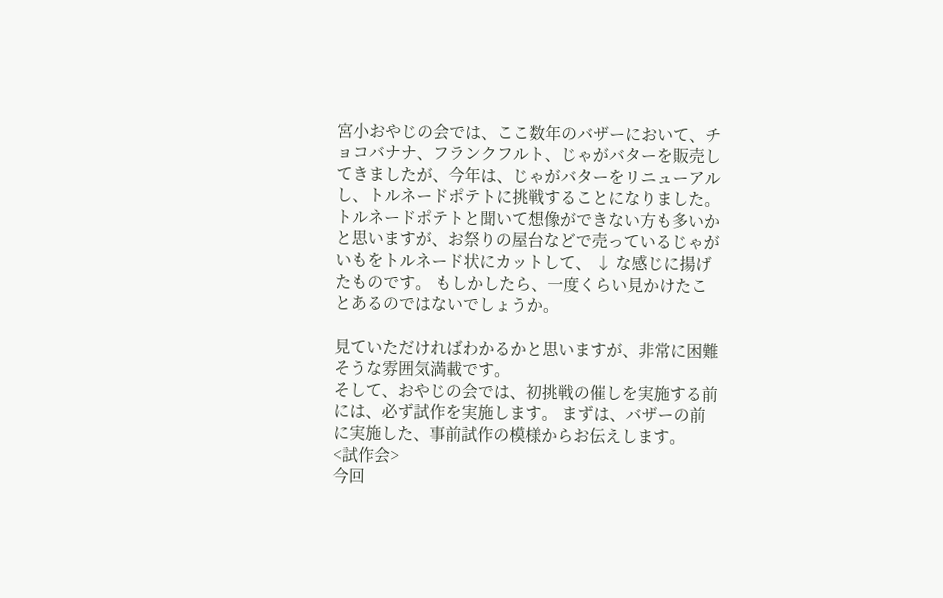宮小おやじの会では、ここ数年のバザーにおいて、チョコバナナ、フランクフルト、じゃがバターを販売してきましたが、今年は、じゃがバターをリニューアルし、トルネードポテトに挑戦することになりました。
トルネードポテトと聞いて想像ができない方も多いかと思いますが、お祭りの屋台などで売っているじゃがいもをトルネード状にカットして、 ↓ な感じに揚げたものです。 もしかしたら、一度くらい見かけたことあるのではないでしょうか。

見ていただければわかるかと思いますが、非常に困難そうな雰囲気満載です。
そして、おやじの会では、初挑戦の催しを実施する前には、必ず試作を実施します。 まずは、バザーの前に実施した、事前試作の模様からお伝えします。
<試作会>
今回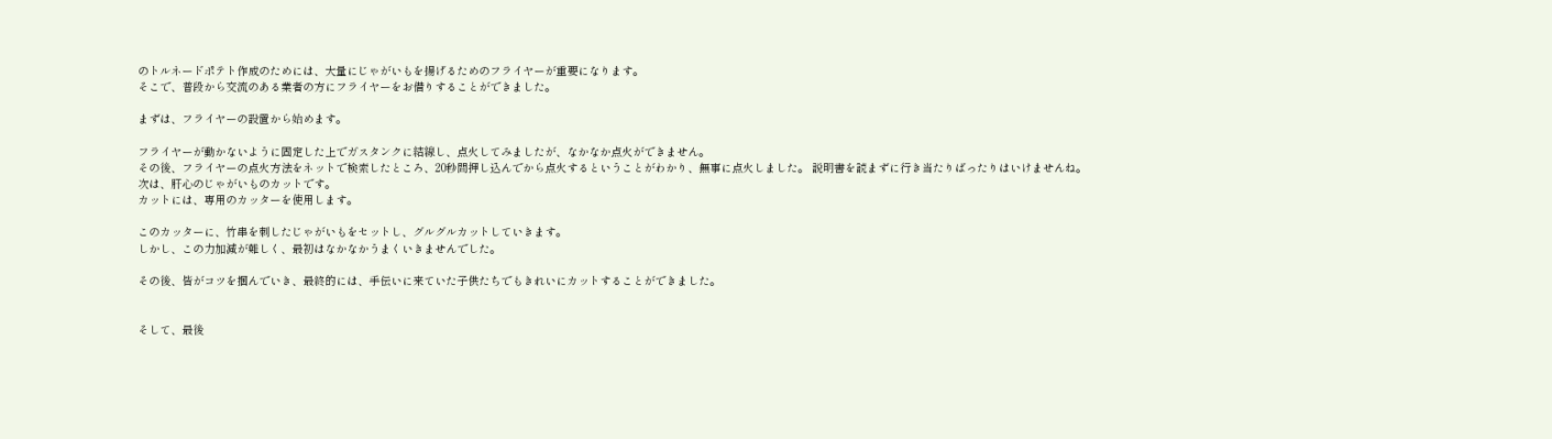のトルネードポテト作成のためには、大量にじゃがいもを揚げるためのフライヤーが重要になります。
そこで、普段から交流のある業者の方にフライヤーをお借りすることができました。

まずは、フライヤーの設置から始めます。

フライヤーが動かないように固定した上でガスタンクに結線し、点火してみましたが、なかなか点火ができません。
その後、フライヤーの点火方法をネットで検索したところ、20秒間押し込んでから点火するということがわかり、無事に点火しました。 説明書を読まずに行き当たりばったりはいけませんね。
次は、肝心のじゃがいものカットです。
カットには、専用のカッターを使用します。

このカッターに、竹串を刺したじゃがいもをセットし、グルグルカットしていきます。
しかし、この力加減が難しく、最初はなかなかうまくいきませんでした。

その後、皆がコツを掴んでいき、最終的には、手伝いに来ていた子供たちでもきれいにカットすることができました。


そして、最後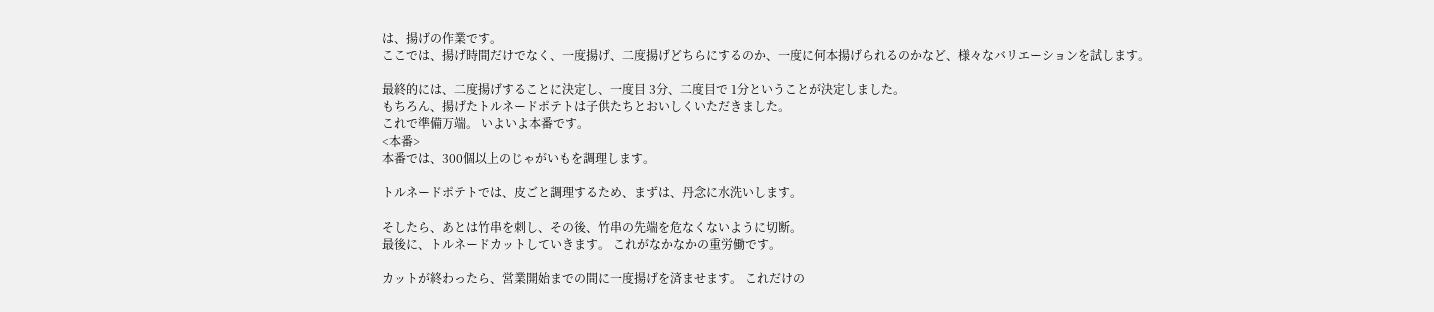は、揚げの作業です。
ここでは、揚げ時間だけでなく、一度揚げ、二度揚げどちらにするのか、一度に何本揚げられるのかなど、様々なバリエーションを試します。

最終的には、二度揚げすることに決定し、一度目 3分、二度目で 1分ということが決定しました。
もちろん、揚げたトルネードポテトは子供たちとおいしくいただきました。
これで準備万端。 いよいよ本番です。
<本番>
本番では、300個以上のじゃがいもを調理します。

トルネードポテトでは、皮ごと調理するため、まずは、丹念に水洗いします。

そしたら、あとは竹串を刺し、その後、竹串の先端を危なくないように切断。
最後に、トルネードカットしていきます。 これがなかなかの重労働です。

カットが終わったら、営業開始までの間に一度揚げを済ませます。 これだけの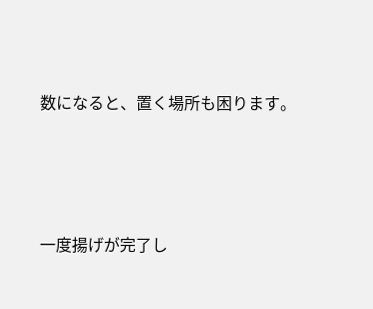数になると、置く場所も困ります。




一度揚げが完了し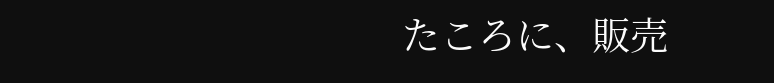たころに、販売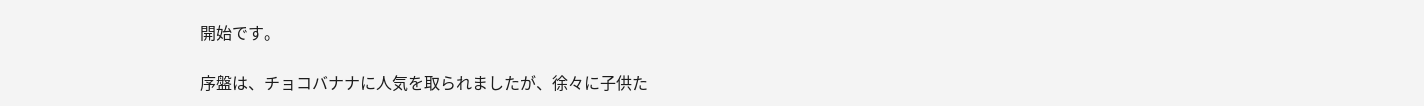開始です。

序盤は、チョコバナナに人気を取られましたが、徐々に子供た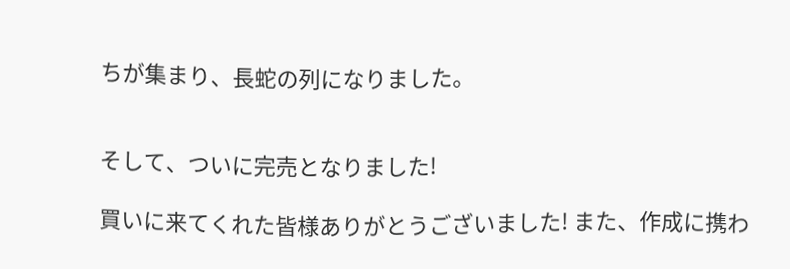ちが集まり、長蛇の列になりました。


そして、ついに完売となりました!

買いに来てくれた皆様ありがとうございました! また、作成に携わ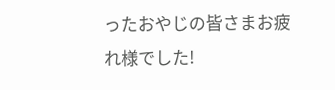ったおやじの皆さまお疲れ様でした!